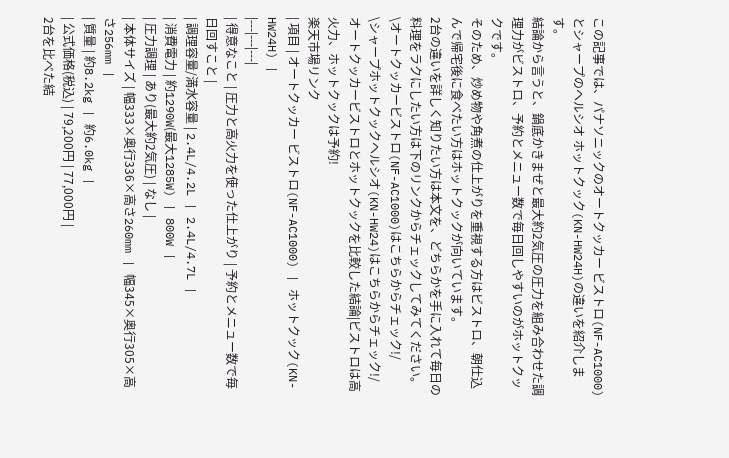この記事では、パナソニックのオートクッカー ビストロ(NF-AC1000)とシャープのヘルシオ ホットクック(KN-HW24H)の違いを紹介します。
結論から言うと、鍋底かきまぜと最大約2気圧の圧力を組み合わせた調理力がビストロ、予約とメニュー数で毎日回しやすいのがホットクックです。
そのため、炒め物や角煮の仕上がりを重視する方はビストロ、朝仕込んで帰宅後に食べたい方はホットクックが向いています。
2台の違いを詳しく知りたい方は本文を、どちらかを手に入れて毎日の料理をラクにしたい方は下のリンクからチェックしてみてください。
\オートクッカービストロ(NF-AC1000)はこちらからチェック!/
\シャープホットクックヘルシオ(KN-HW24)はこちらからチェック!/
オートクッカービストロとホットクックを比較した結論|ビストロは高火力、ホットクックは予約!
楽天市場リンク
| 項目 | オートクッカー ビストロ(NF-AC1000) | ホットクック(KN-HW24H) |
|---|---|---|
| 得意なこと | 圧力と高火力を使った仕上がり | 予約とメニュー数で毎日回すこと |
| 調理容量/満水容量 | 2.4L/4.2L | 2.4L/4.7L |
| 消費電力 | 約1290W(最大1285W) | 800W |
| 圧力調理 | あり(最大約2気圧) | なし |
| 本体サイズ | 幅333×奥行336×高さ260mm | 幅345×奥行305×高さ256mm |
| 質量 | 約8.2kg | 約6.0kg |
| 公式価格(税込) | 79,200円 | 77,000円 |
2台を比べた結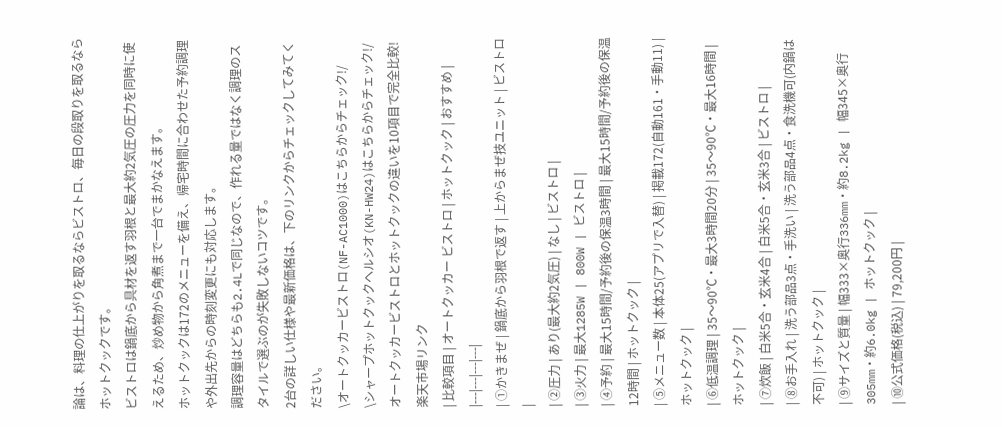論は、料理の仕上がりを取るならビストロ、毎日の段取りを取るならホットクックです。
ビストロは鍋底から具材を返す羽根と最大約2気圧の圧力を同時に使えるため、炒め物から角煮まで一台でまかなえます。
ホットクックは172のメニューを備え、帰宅時間に合わせた予約調理や外出先からの時刻変更にも対応します。
調理容量はどちらも2.4Lで同じなので、作れる量ではなく調理のスタイルで選ぶのが失敗しないコツです。
2台の詳しい仕様や最新価格は、下のリンクからチェックしてみてください。
\オートクッカービストロ(NF-AC1000)はこちらからチェック!/
\シャープホットクックヘルシオ(KN-HW24)はこちらからチェック!/
オートクッカービストロとホットクックの違いを10項目で完全比較!
楽天市場リンク
| 比較項目 | オートクッカー ビストロ | ホットクック | おすすめ |
|---|---|---|---|
| ①かきまぜ | 鍋底から羽根で返す | 上からまぜ技ユニット | ビストロ |
| ②圧力 | あり(最大約2気圧) | なし | ビストロ |
| ③火力 | 最大1285W | 800W | ビストロ |
| ④予約 | 最大15時間/予約後の保温3時間 | 最大15時間/予約後の保温12時間 | ホットクック |
| ⑤メニュー数 | 本体25(アプリで入替) | 掲載172(自動161・手動11) | ホットクック |
| ⑥低温調理 | 35〜90℃・最大3時間20分 | 35〜90℃・最大16時間 | ホットクック |
| ⑦炊飯 | 白米5合・玄米4合 | 白米5合・玄米3合 | ビストロ |
| ⑧お手入れ | 洗う部品3点・手洗い | 洗う部品4点・食洗機可(内鍋は不可) | ホットクック |
| ⑨サイズと質量 | 幅333×奥行336mm・約8.2kg | 幅345×奥行305mm・約6.0kg | ホットクック |
| ⑩公式価格(税込) | 79,200円 |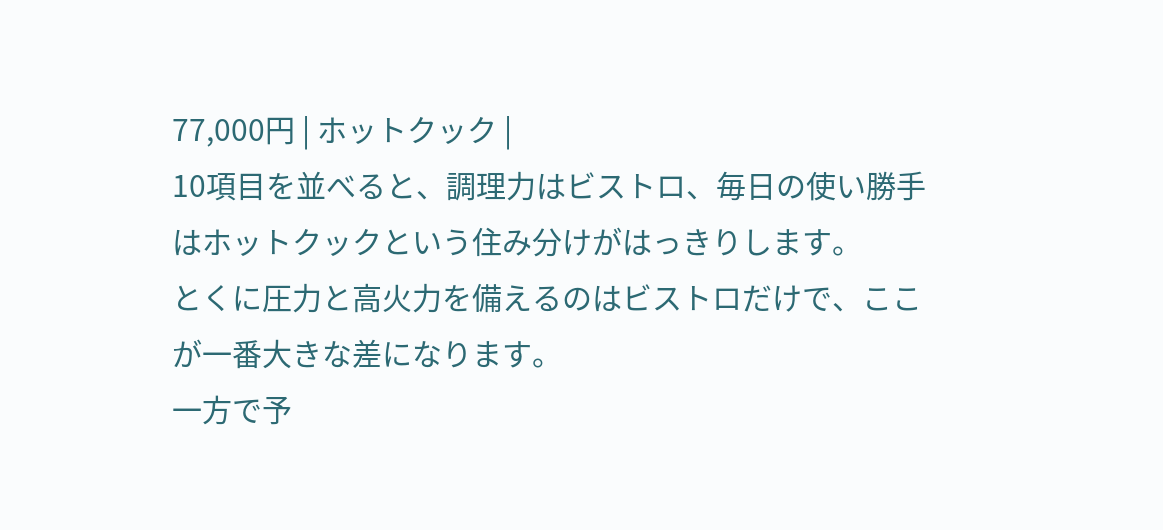77,000円 | ホットクック |
10項目を並べると、調理力はビストロ、毎日の使い勝手はホットクックという住み分けがはっきりします。
とくに圧力と高火力を備えるのはビストロだけで、ここが一番大きな差になります。
一方で予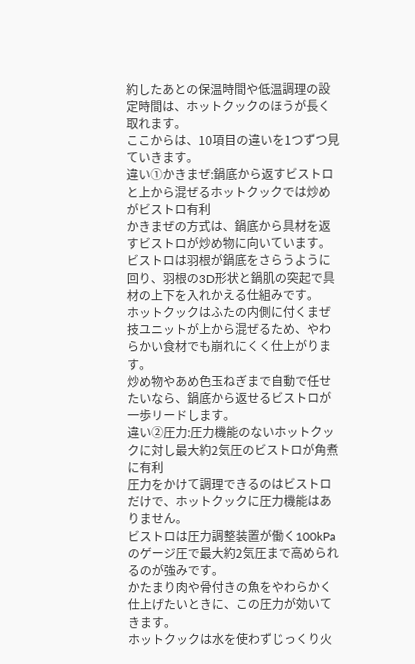約したあとの保温時間や低温調理の設定時間は、ホットクックのほうが長く取れます。
ここからは、10項目の違いを1つずつ見ていきます。
違い①かきまぜ:鍋底から返すビストロと上から混ぜるホットクックでは炒めがビストロ有利
かきまぜの方式は、鍋底から具材を返すビストロが炒め物に向いています。
ビストロは羽根が鍋底をさらうように回り、羽根の3D形状と鍋肌の突起で具材の上下を入れかえる仕組みです。
ホットクックはふたの内側に付くまぜ技ユニットが上から混ぜるため、やわらかい食材でも崩れにくく仕上がります。
炒め物やあめ色玉ねぎまで自動で任せたいなら、鍋底から返せるビストロが一歩リードします。
違い②圧力:圧力機能のないホットクックに対し最大約2気圧のビストロが角煮に有利
圧力をかけて調理できるのはビストロだけで、ホットクックに圧力機能はありません。
ビストロは圧力調整装置が働く100kPaのゲージ圧で最大約2気圧まで高められるのが強みです。
かたまり肉や骨付きの魚をやわらかく仕上げたいときに、この圧力が効いてきます。
ホットクックは水を使わずじっくり火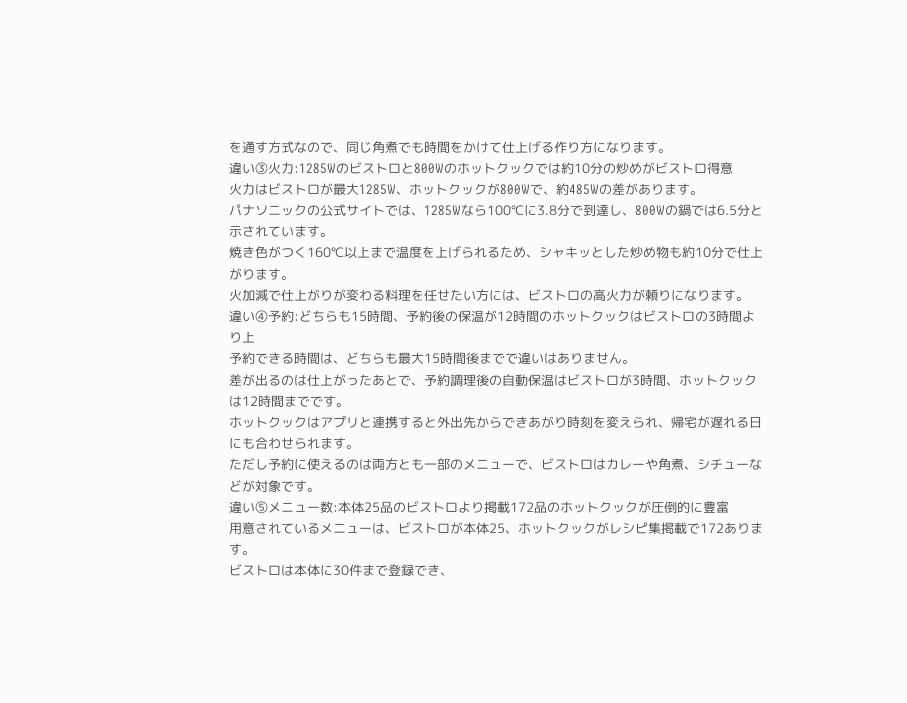を通す方式なので、同じ角煮でも時間をかけて仕上げる作り方になります。
違い③火力:1285Wのビストロと800Wのホットクックでは約10分の炒めがビストロ得意
火力はビストロが最大1285W、ホットクックが800Wで、約485Wの差があります。
パナソニックの公式サイトでは、1285Wなら100℃に3.8分で到達し、800Wの鍋では6.5分と示されています。
焼き色がつく160℃以上まで温度を上げられるため、シャキッとした炒め物も約10分で仕上がります。
火加減で仕上がりが変わる料理を任せたい方には、ビストロの高火力が頼りになります。
違い④予約:どちらも15時間、予約後の保温が12時間のホットクックはビストロの3時間より上
予約できる時間は、どちらも最大15時間後までで違いはありません。
差が出るのは仕上がったあとで、予約調理後の自動保温はビストロが3時間、ホットクックは12時間までです。
ホットクックはアプリと連携すると外出先からできあがり時刻を変えられ、帰宅が遅れる日にも合わせられます。
ただし予約に使えるのは両方とも一部のメニューで、ビストロはカレーや角煮、シチューなどが対象です。
違い⑤メニュー数:本体25品のビストロより掲載172品のホットクックが圧倒的に豊富
用意されているメニューは、ビストロが本体25、ホットクックがレシピ集掲載で172あります。
ビストロは本体に30件まで登録でき、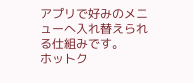アプリで好みのメニューへ入れ替えられる仕組みです。
ホットク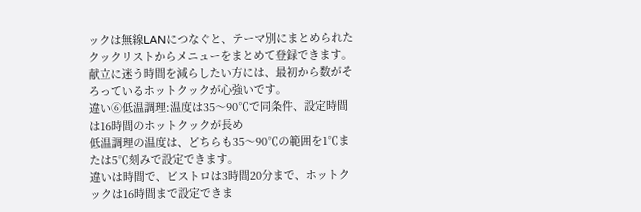ックは無線LANにつなぐと、テーマ別にまとめられたクックリストからメニューをまとめて登録できます。
献立に迷う時間を減らしたい方には、最初から数がそろっているホットクックが心強いです。
違い⑥低温調理:温度は35〜90℃で同条件、設定時間は16時間のホットクックが長め
低温調理の温度は、どちらも35〜90℃の範囲を1℃または5℃刻みで設定できます。
違いは時間で、ビストロは3時間20分まで、ホットクックは16時間まで設定できま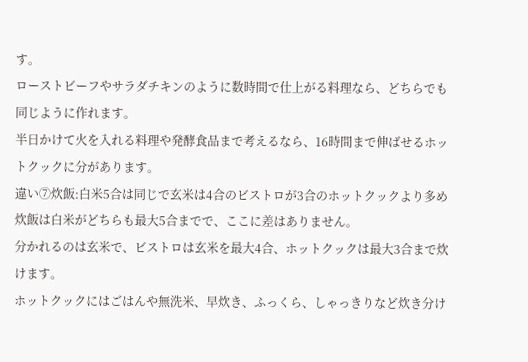す。
ローストビーフやサラダチキンのように数時間で仕上がる料理なら、どちらでも同じように作れます。
半日かけて火を入れる料理や発酵食品まで考えるなら、16時間まで伸ばせるホットクックに分があります。
違い⑦炊飯:白米5合は同じで玄米は4合のビストロが3合のホットクックより多め
炊飯は白米がどちらも最大5合までで、ここに差はありません。
分かれるのは玄米で、ビストロは玄米を最大4合、ホットクックは最大3合まで炊けます。
ホットクックにはごはんや無洗米、早炊き、ふっくら、しゃっきりなど炊き分け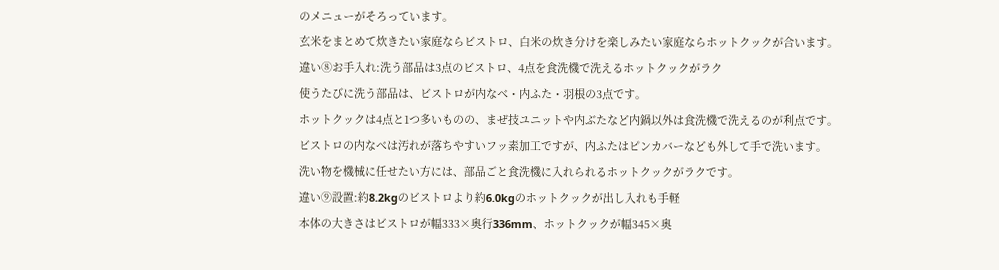のメニューがそろっています。
玄米をまとめて炊きたい家庭ならビストロ、白米の炊き分けを楽しみたい家庭ならホットクックが合います。
違い⑧お手入れ:洗う部品は3点のビストロ、4点を食洗機で洗えるホットクックがラク
使うたびに洗う部品は、ビストロが内なべ・内ふた・羽根の3点です。
ホットクックは4点と1つ多いものの、まぜ技ユニットや内ぶたなど内鍋以外は食洗機で洗えるのが利点です。
ビストロの内なべは汚れが落ちやすいフッ素加工ですが、内ふたはピンカバーなども外して手で洗います。
洗い物を機械に任せたい方には、部品ごと食洗機に入れられるホットクックがラクです。
違い⑨設置:約8.2kgのビストロより約6.0kgのホットクックが出し入れも手軽
本体の大きさはビストロが幅333×奥行336mm、ホットクックが幅345×奥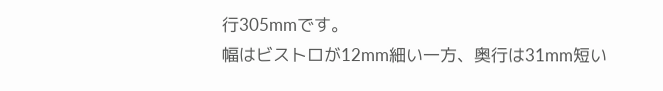行305mmです。
幅はビストロが12mm細い一方、奥行は31mm短い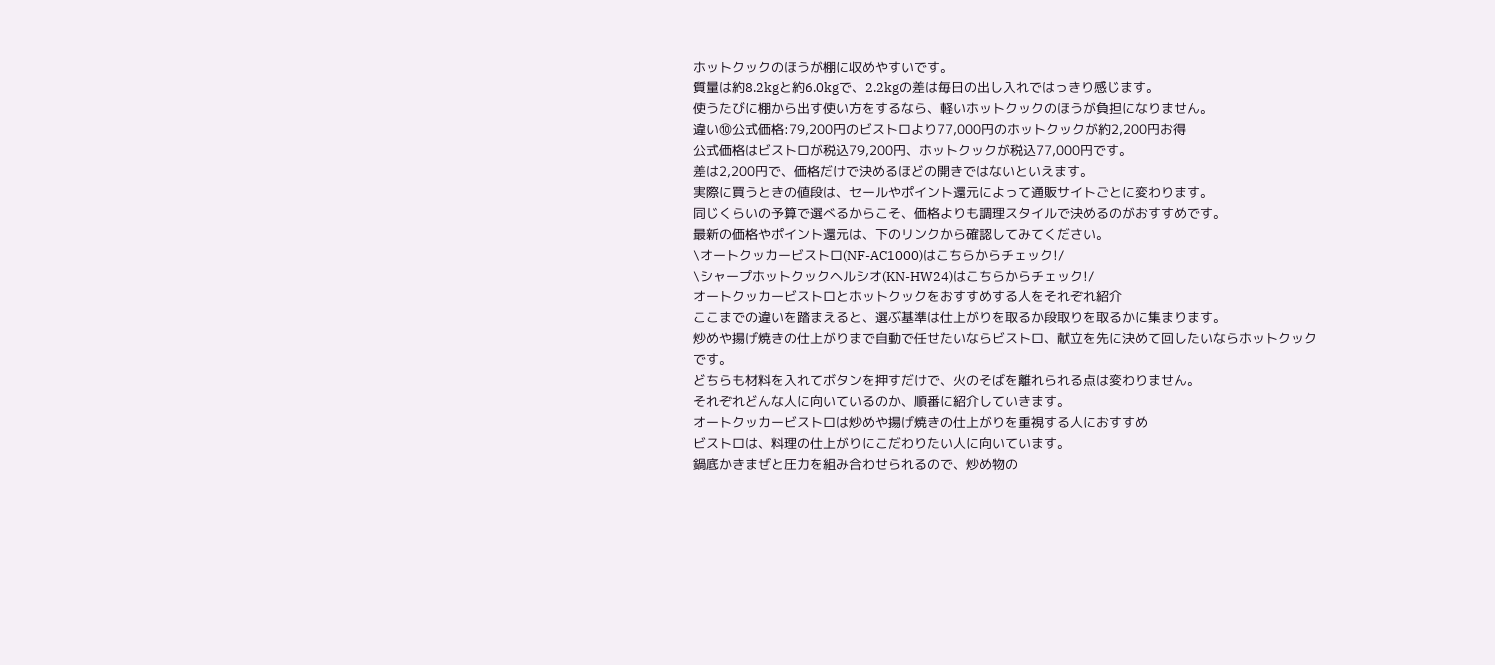ホットクックのほうが棚に収めやすいです。
質量は約8.2kgと約6.0kgで、2.2kgの差は毎日の出し入れではっきり感じます。
使うたびに棚から出す使い方をするなら、軽いホットクックのほうが負担になりません。
違い⑩公式価格:79,200円のビストロより77,000円のホットクックが約2,200円お得
公式価格はビストロが税込79,200円、ホットクックが税込77,000円です。
差は2,200円で、価格だけで決めるほどの開きではないといえます。
実際に買うときの値段は、セールやポイント還元によって通販サイトごとに変わります。
同じくらいの予算で選べるからこそ、価格よりも調理スタイルで決めるのがおすすめです。
最新の価格やポイント還元は、下のリンクから確認してみてください。
\オートクッカービストロ(NF-AC1000)はこちらからチェック!/
\シャープホットクックヘルシオ(KN-HW24)はこちらからチェック!/
オートクッカービストロとホットクックをおすすめする人をそれぞれ紹介
ここまでの違いを踏まえると、選ぶ基準は仕上がりを取るか段取りを取るかに集まります。
炒めや揚げ焼きの仕上がりまで自動で任せたいならビストロ、献立を先に決めて回したいならホットクックです。
どちらも材料を入れてボタンを押すだけで、火のそばを離れられる点は変わりません。
それぞれどんな人に向いているのか、順番に紹介していきます。
オートクッカービストロは炒めや揚げ焼きの仕上がりを重視する人におすすめ
ビストロは、料理の仕上がりにこだわりたい人に向いています。
鍋底かきまぜと圧力を組み合わせられるので、炒め物の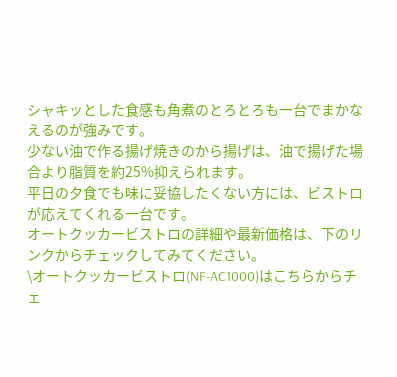シャキッとした食感も角煮のとろとろも一台でまかなえるのが強みです。
少ない油で作る揚げ焼きのから揚げは、油で揚げた場合より脂質を約25%抑えられます。
平日の夕食でも味に妥協したくない方には、ビストロが応えてくれる一台です。
オートクッカービストロの詳細や最新価格は、下のリンクからチェックしてみてください。
\オートクッカービストロ(NF-AC1000)はこちらからチェ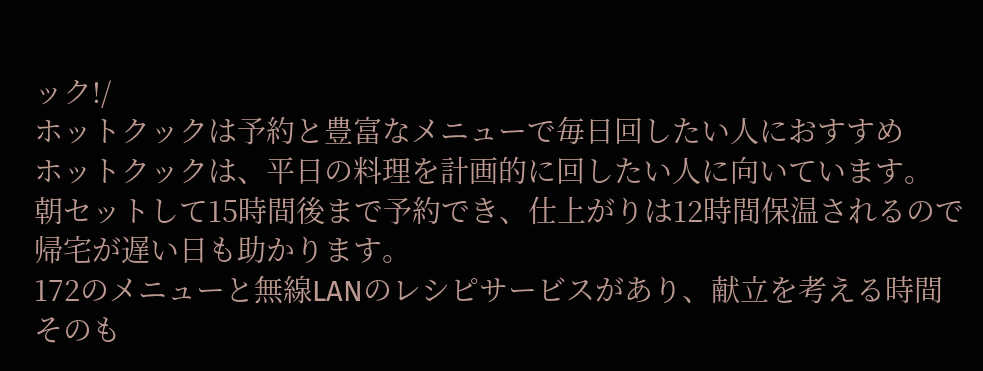ック!/
ホットクックは予約と豊富なメニューで毎日回したい人におすすめ
ホットクックは、平日の料理を計画的に回したい人に向いています。
朝セットして15時間後まで予約でき、仕上がりは12時間保温されるので帰宅が遅い日も助かります。
172のメニューと無線LANのレシピサービスがあり、献立を考える時間そのも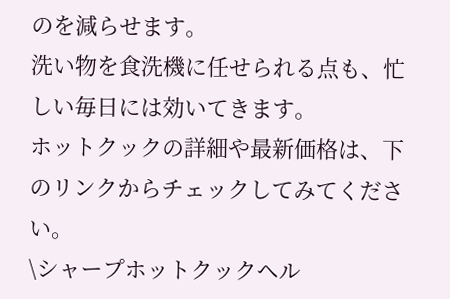のを減らせます。
洗い物を食洗機に任せられる点も、忙しい毎日には効いてきます。
ホットクックの詳細や最新価格は、下のリンクからチェックしてみてください。
\シャープホットクックヘル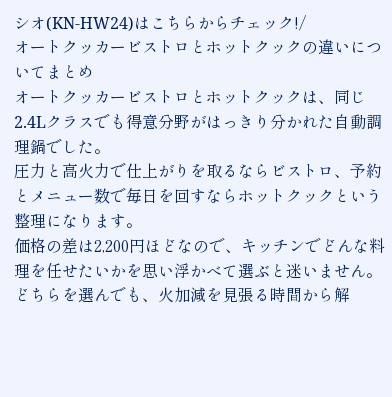シオ(KN-HW24)はこちらからチェック!/
オートクッカービストロとホットクックの違いについてまとめ
オートクッカービストロとホットクックは、同じ2.4Lクラスでも得意分野がはっきり分かれた自動調理鍋でした。
圧力と高火力で仕上がりを取るならビストロ、予約とメニュー数で毎日を回すならホットクックという整理になります。
価格の差は2,200円ほどなので、キッチンでどんな料理を任せたいかを思い浮かべて選ぶと迷いません。
どちらを選んでも、火加減を見張る時間から解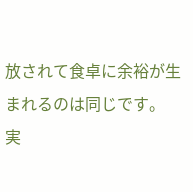放されて食卓に余裕が生まれるのは同じです。
実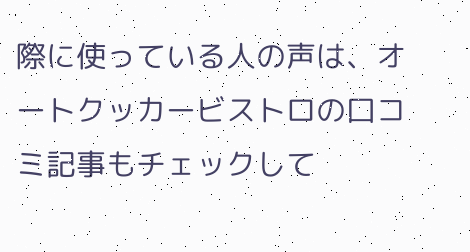際に使っている人の声は、オートクッカービストロの口コミ記事もチェックして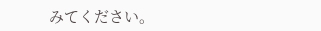みてください。